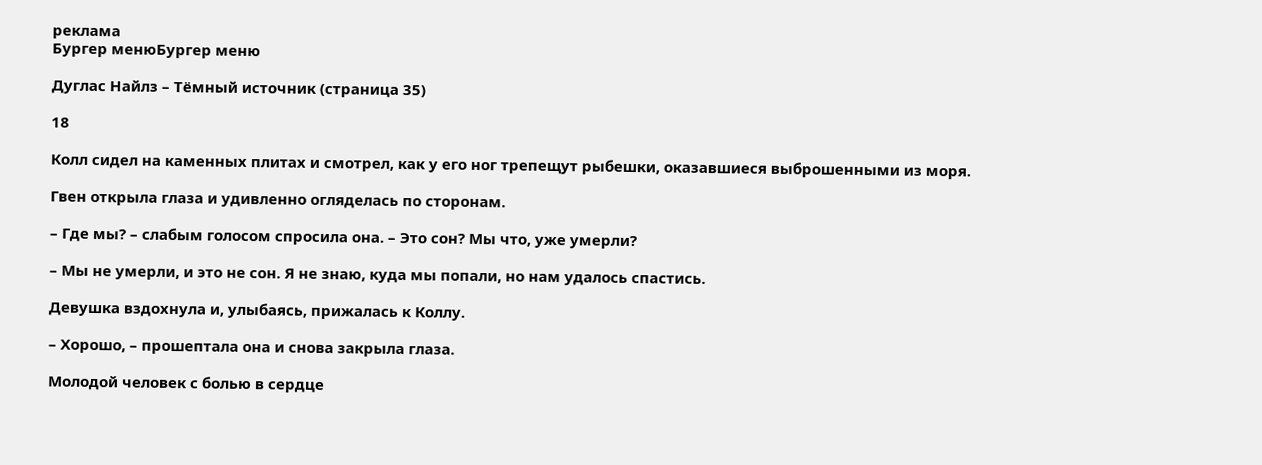реклама
Бургер менюБургер меню

Дуглас Найлз – Тёмный источник (страница 35)

18

Колл сидел на каменных плитах и смотрел, как у его ног трепещут рыбешки, оказавшиеся выброшенными из моря.

Гвен открыла глаза и удивленно огляделась по сторонам.

– Где мы? – слабым голосом спросила она. – Это сон? Мы что, уже умерли?

– Мы не умерли, и это не сон. Я не знаю, куда мы попали, но нам удалось спастись.

Девушка вздохнула и, улыбаясь, прижалась к Коллу.

– Хорошо, – прошептала она и снова закрыла глаза.

Молодой человек с болью в сердце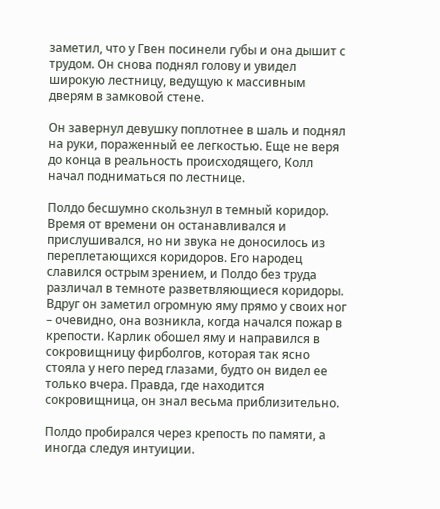заметил, что у Гвен посинели губы и она дышит с трудом. Он снова поднял голову и увидел широкую лестницу, ведущую к массивным дверям в замковой стене.

Он завернул девушку поплотнее в шаль и поднял на руки, пораженный ее легкостью. Еще не веря до конца в реальность происходящего, Колл начал подниматься по лестнице.

Полдо бесшумно скользнул в темный коридор. Время от времени он останавливался и прислушивался, но ни звука не доносилось из переплетающихся коридоров. Его народец славился острым зрением, и Полдо без труда различал в темноте разветвляющиеся коридоры. Вдруг он заметил огромную яму прямо у своих ног – очевидно, она возникла, когда начался пожар в крепости. Карлик обошел яму и направился в сокровищницу фирболгов, которая так ясно стояла у него перед глазами, будто он видел ее только вчера. Правда, где находится сокровищница, он знал весьма приблизительно.

Полдо пробирался через крепость по памяти, а иногда следуя интуиции.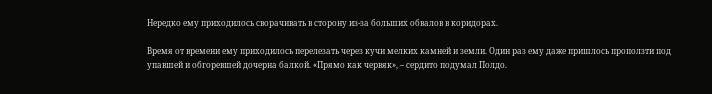Нередко ему приходилось сворачивать в сторону из-за больших обвалов в коридорах.

Время от времени ему приходилось перелезать через кучи мелких камней и земли. Один раз ему даже пришлось проползти под упавшей и обгоревшей дочерна балкой. «Прямо как червяк», – сердито подумал Полдо.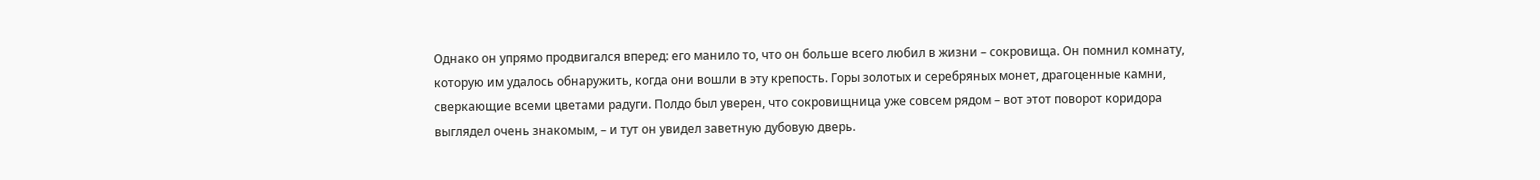Однако он упрямо продвигался вперед: его манило то, что он больше всего любил в жизни – сокровища. Он помнил комнату, которую им удалось обнаружить, когда они вошли в эту крепость. Горы золотых и серебряных монет, драгоценные камни, сверкающие всеми цветами радуги. Полдо был уверен, что сокровищница уже совсем рядом – вот этот поворот коридора выглядел очень знакомым, – и тут он увидел заветную дубовую дверь.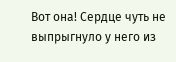Вот она! Сердце чуть не выпрыгнуло у него из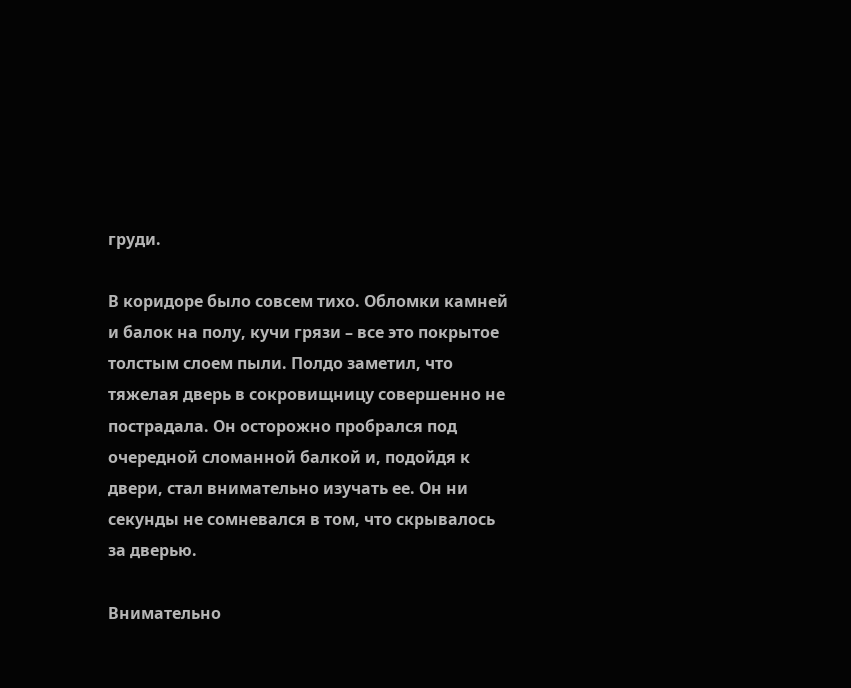груди.

В коридоре было совсем тихо. Обломки камней и балок на полу, кучи грязи – все это покрытое толстым слоем пыли. Полдо заметил, что тяжелая дверь в сокровищницу совершенно не пострадала. Он осторожно пробрался под очередной сломанной балкой и, подойдя к двери, стал внимательно изучать ее. Он ни секунды не сомневался в том, что скрывалось за дверью.

Внимательно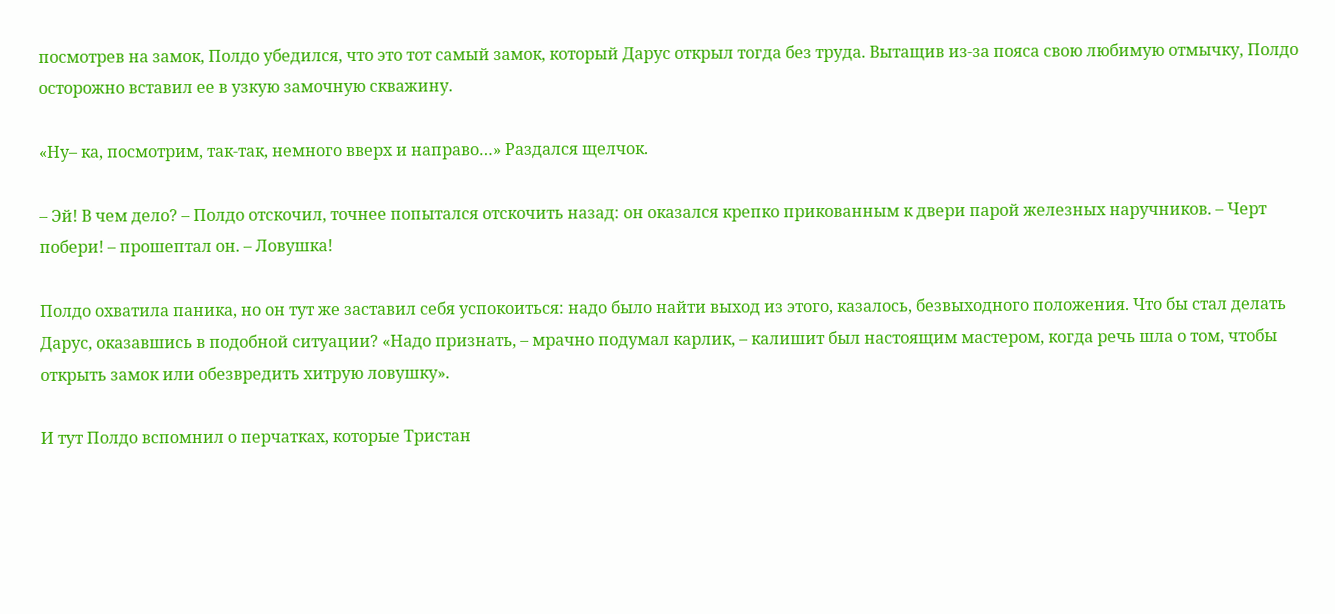посмотрев на замок, Полдо убедился, что это тот самый замок, который Дарус открыл тогда без труда. Вытащив из-за пояса свою любимую отмычку, Полдо осторожно вставил ее в узкую замочную скважину.

«Ну– ка, посмотрим, так-так, немного вверх и направо…» Раздался щелчок.

– Эй! В чем дело? – Полдо отскочил, точнее попытался отскочить назад: он оказался крепко прикованным к двери парой железных наручников. – Черт побери! – прошептал он. – Ловушка!

Полдо охватила паника, но он тут же заставил себя успокоиться: надо было найти выход из этого, казалось, безвыходного положения. Что бы стал делать Дарус, оказавшись в подобной ситуации? «Надо признать, – мрачно подумал карлик, – калишит был настоящим мастером, когда речь шла о том, чтобы открыть замок или обезвредить хитрую ловушку».

И тут Полдо вспомнил о перчатках, которые Тристан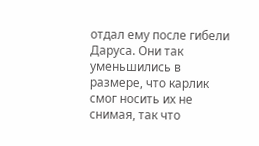отдал ему после гибели Даруса. Они так уменьшились в размере, что карлик смог носить их не снимая, так что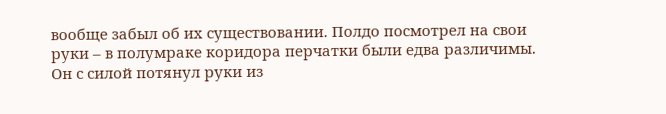вообще забыл об их существовании. Полдо посмотрел на свои руки – в полумраке коридора перчатки были едва различимы. Он с силой потянул руки из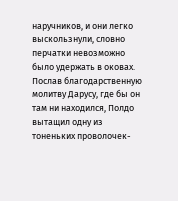наручников, и они легко выскользнули, словно перчатки невозможно было удержать в оковах. Послав благодарственную молитву Дарусу, где бы он там ни находился, Полдо вытащил одну из тоненьких проволочек-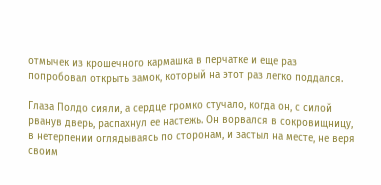отмычек из крошечного кармашка в перчатке и еще раз попробовал открыть замок, который на этот раз легко поддался.

Глаза Полдо сияли, а сердце громко стучало, когда он, с силой рванув дверь, распахнул ее настежь. Он ворвался в сокровищницу, в нетерпении оглядываясь по сторонам, и застыл на месте, не веря своим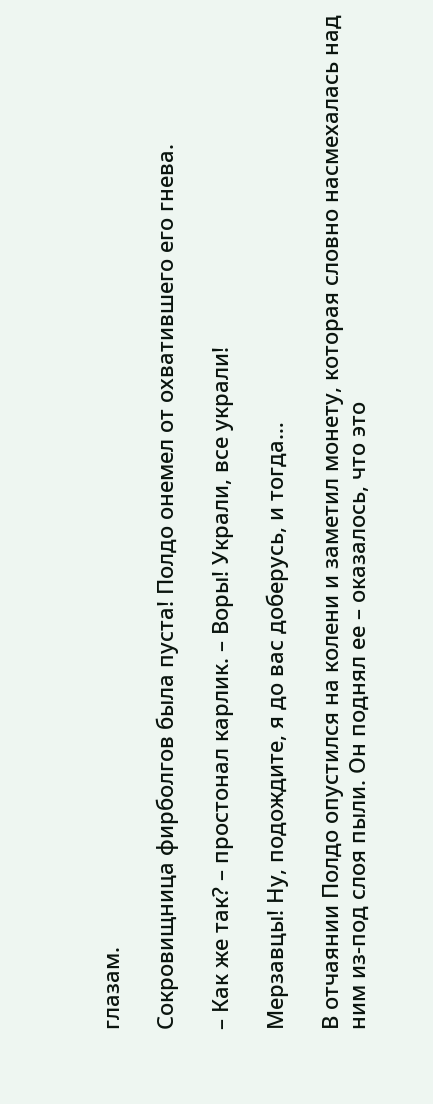глазам.

Сокровищница фирболгов была пуста! Полдо онемел от охватившего его гнева.

– Как же так? – простонал карлик. – Воры! Украли, все украли!

Мерзавцы! Ну, подождите, я до вас доберусь, и тогда…

В отчаянии Полдо опустился на колени и заметил монету, которая словно насмехалась над ним из-под слоя пыли. Он поднял ее – оказалось, что это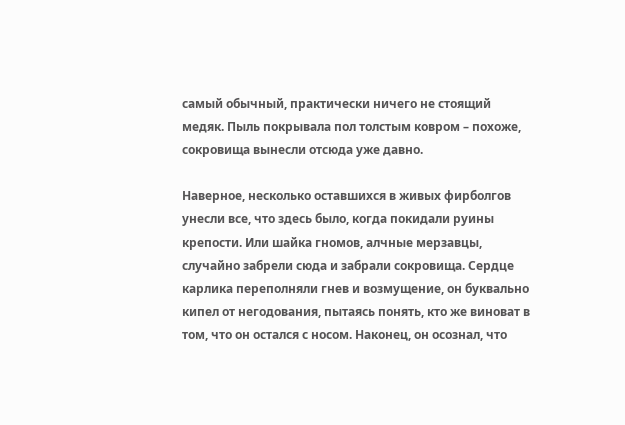самый обычный, практически ничего не стоящий медяк. Пыль покрывала пол толстым ковром – похоже, сокровища вынесли отсюда уже давно.

Наверное, несколько оставшихся в живых фирболгов унесли все, что здесь было, когда покидали руины крепости. Или шайка гномов, алчные мерзавцы, случайно забрели сюда и забрали сокровища. Сердце карлика переполняли гнев и возмущение, он буквально кипел от негодования, пытаясь понять, кто же виноват в том, что он остался с носом. Наконец, он осознал, что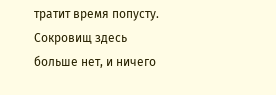тратит время попусту. Сокровищ здесь больше нет, и ничего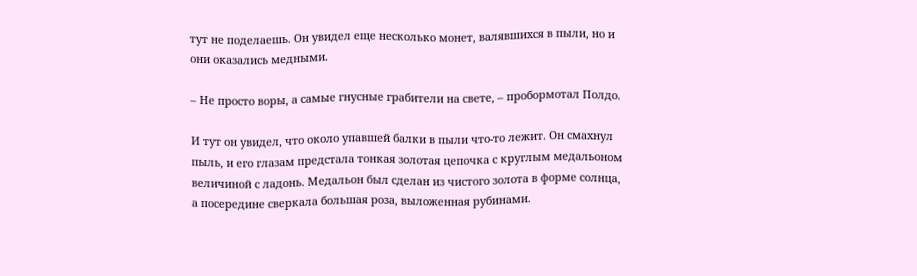тут не поделаешь. Он увидел еще несколько монет, валявшихся в пыли, но и они оказались медными.

– Не просто воры, а самые гнусные грабители на свете, – пробормотал Полдо.

И тут он увидел, что около упавшей балки в пыли что-то лежит. Он смахнул пыль, и его глазам предстала тонкая золотая цепочка с круглым медальоном величиной с ладонь. Медальон был сделан из чистого золота в форме солнца, а посередине сверкала большая роза, выложенная рубинами.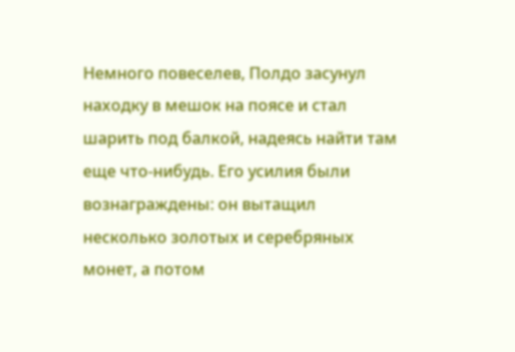Немного повеселев, Полдо засунул находку в мешок на поясе и стал шарить под балкой, надеясь найти там еще что-нибудь. Его усилия были вознаграждены: он вытащил несколько золотых и серебряных монет, а потом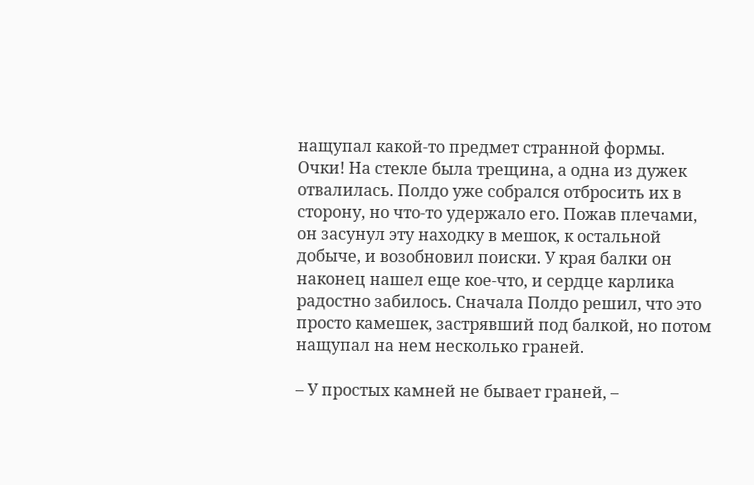нащупал какой-то предмет странной формы. Очки! На стекле была трещина, а одна из дужек отвалилась. Полдо уже собрался отбросить их в сторону, но что-то удержало его. Пожав плечами, он засунул эту находку в мешок, к остальной добыче, и возобновил поиски. У края балки он наконец нашел еще кое-что, и сердце карлика радостно забилось. Сначала Полдо решил, что это просто камешек, застрявший под балкой, но потом нащупал на нем несколько граней.

– У простых камней не бывает граней, –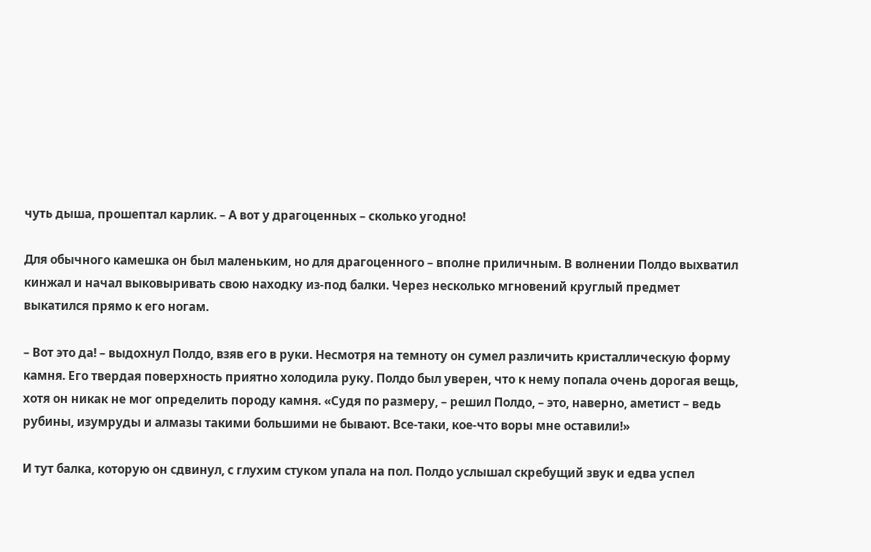чуть дыша, прошептал карлик. – А вот у драгоценных – сколько угодно!

Для обычного камешка он был маленьким, но для драгоценного – вполне приличным. В волнении Полдо выхватил кинжал и начал выковыривать свою находку из-под балки. Через несколько мгновений круглый предмет выкатился прямо к его ногам.

– Вот это да! – выдохнул Полдо, взяв его в руки. Несмотря на темноту он сумел различить кристаллическую форму камня. Его твердая поверхность приятно холодила руку. Полдо был уверен, что к нему попала очень дорогая вещь, хотя он никак не мог определить породу камня. «Судя по размеру, – решил Полдо, – это, наверно, аметист – ведь рубины, изумруды и алмазы такими большими не бывают. Все-таки, кое-что воры мне оставили!»

И тут балка, которую он сдвинул, с глухим стуком упала на пол. Полдо услышал скребущий звук и едва успел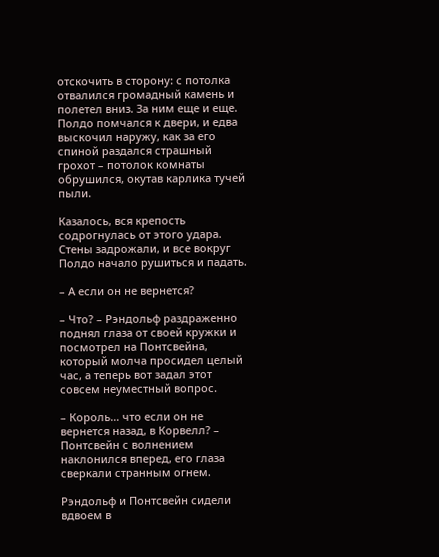отскочить в сторону: с потолка отвалился громадный камень и полетел вниз. За ним еще и еще. Полдо помчался к двери, и едва выскочил наружу, как за его спиной раздался страшный грохот – потолок комнаты обрушился, окутав карлика тучей пыли.

Казалось, вся крепость содрогнулась от этого удара. Стены задрожали, и все вокруг Полдо начало рушиться и падать.

– А если он не вернется?

– Что? – Рэндольф раздраженно поднял глаза от своей кружки и посмотрел на Понтсвейна, который молча просидел целый час, а теперь вот задал этот совсем неуместный вопрос.

– Король… что если он не вернется назад, в Корвелл? – Понтсвейн с волнением наклонился вперед, его глаза сверкали странным огнем.

Рэндольф и Понтсвейн сидели вдвоем в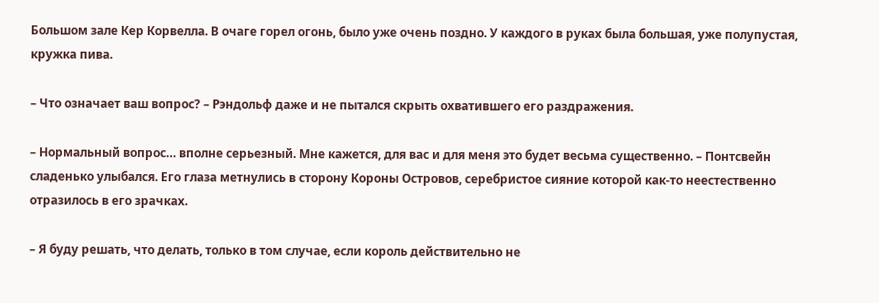Большом зале Кер Корвелла. В очаге горел огонь, было уже очень поздно. У каждого в руках была большая, уже полупустая, кружка пива.

– Что означает ваш вопрос? – Рэндольф даже и не пытался скрыть охватившего его раздражения.

– Нормальный вопрос… вполне серьезный. Мне кажется, для вас и для меня это будет весьма существенно. – Понтсвейн сладенько улыбался. Его глаза метнулись в сторону Короны Островов, серебристое сияние которой как-то неестественно отразилось в его зрачках.

– Я буду решать, что делать, только в том случае, если король действительно не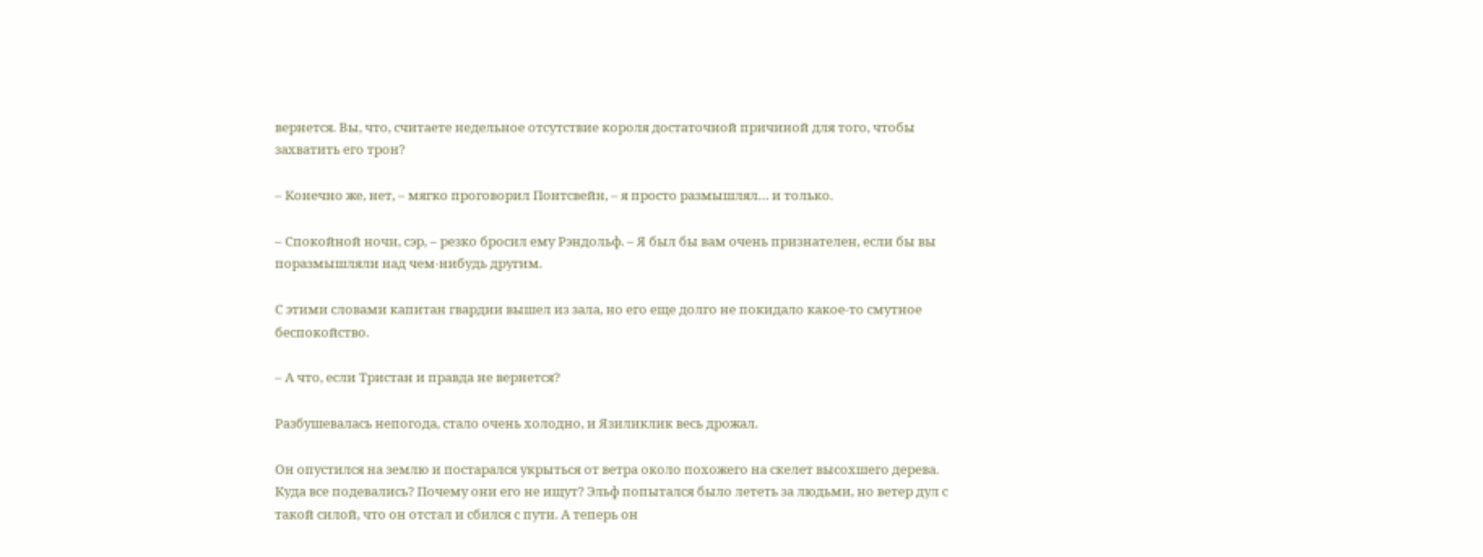вернется. Вы, что, считаете недельное отсутствие короля достаточной причиной для того, чтобы захватить его трон?

– Конечно же, нет, – мягко проговорил Понтсвейн, – я просто размышлял… и только.

– Спокойной ночи, сэр, – резко бросил ему Рэндольф. – Я был бы вам очень признателен, если бы вы поразмышляли над чем-нибудь другим.

С этими словами капитан гвардии вышел из зала, но его еще долго не покидало какое-то смутное беспокойство.

– А что, если Тристан и правда не вернется?

Разбушевалась непогода, стало очень холодно, и Язиликлик весь дрожал.

Он опустился на землю и постарался укрыться от ветра около похожего на скелет высохшего дерева. Куда все подевались? Почему они его не ищут? Эльф попытался было лететь за людьми, но ветер дул с такой силой, что он отстал и сбился с пути. А теперь он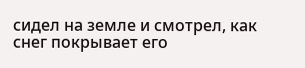сидел на земле и смотрел, как снег покрывает его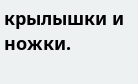крылышки и ножки.